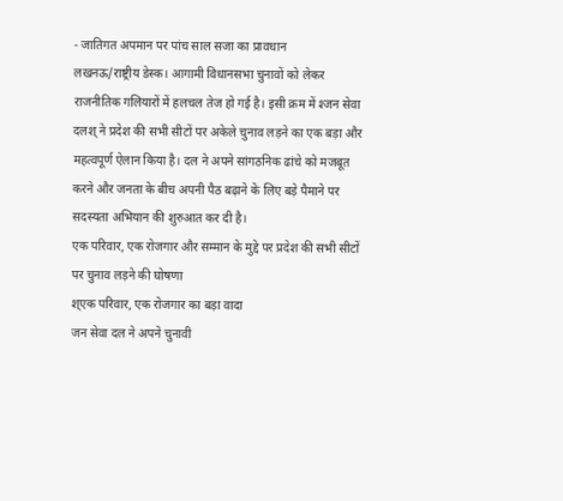- जातिगत अपमान पर पांच साल सजा का प्रावधान
लखनऊ/राष्ट्रीय डेस्क। आगामी विधानसभा चुनावों को लेकर राजनीतिक गलियारों में हलचल तेज हो गई है। इसी क्रम में श्जन सेवा दलश् ने प्रदेश की सभी सीटों पर अकेले चुनाव लड़ने का एक बड़ा और महत्वपूर्ण ऐलान किया है। दल ने अपने सांगठनिक ढांचे को मजबूत करने और जनता के बीच अपनी पैठ बढ़ाने के लिए बड़े पैमाने पर सदस्यता अभियान की शुरुआत कर दी है।
एक परिवार, एक रोजगार और सम्मान के मुद्दे पर प्रदेश की सभी सीटों पर चुनाव लड़ने की घोषणा
श्एक परिवार, एक रोजगार का बड़ा वादा
जन सेवा दल ने अपने चुनावी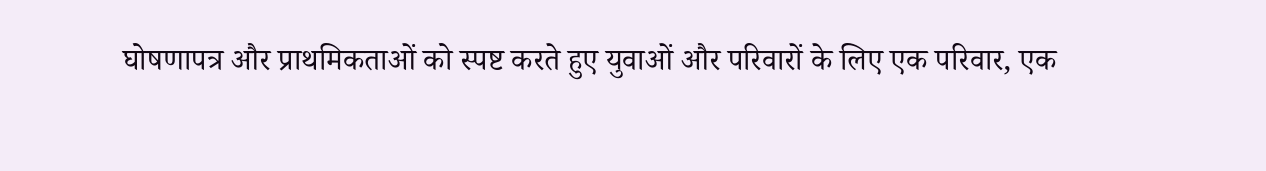घोषणापत्र और प्राथमिकताओं को स्पष्ट करते हुए युवाओं और परिवारों के लिए एक परिवार, एक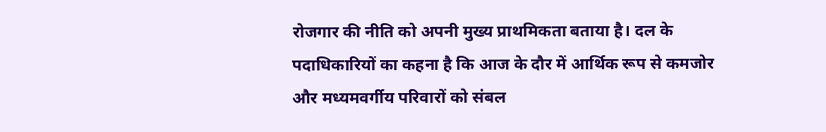रोजगार की नीति को अपनी मुख्य प्राथमिकता बताया है। दल के पदाधिकारियों का कहना है कि आज के दौर में आर्थिक रूप से कमजोर और मध्यमवर्गीय परिवारों को संबल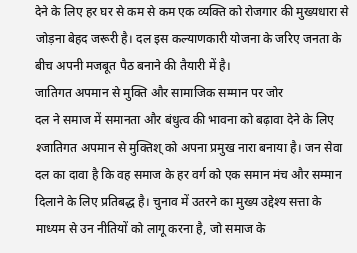देने के लिए हर घर से कम से कम एक व्यक्ति को रोजगार की मुख्यधारा से जोड़ना बेहद जरूरी है। दल इस कल्याणकारी योजना के जरिए जनता के बीच अपनी मजबूत पैठ बनाने की तैयारी में है।
जातिगत अपमान से मुक्ति और सामाजिक सम्मान पर जोर
दल ने समाज में समानता और बंधुत्व की भावना को बढ़ावा देने के लिए श्जातिगत अपमान से मुक्तिश् को अपना प्रमुख नारा बनाया है। जन सेवा दल का दावा है कि वह समाज के हर वर्ग को एक समान मंच और सम्मान दिलाने के लिए प्रतिबद्ध है। चुनाव में उतरने का मुख्य उद्देश्य सत्ता के माध्यम से उन नीतियों को लागू करना है, जो समाज के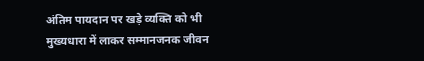अंतिम पायदान पर खड़े व्यक्ति को भी मुख्यधारा में लाकर सम्मानजनक जीवन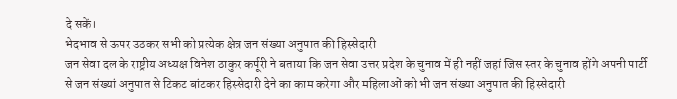दे सकें।
भेदभाव से ऊपर उठकर सभी को प्रत्येक क्षेत्र जन संख्या अनुपात की हिस्सेदारी
जन सेवा दल के राष्ट्रीय अध्यक्ष विनेश ठाकुर कर्पूरी ने बताया कि जन सेवा उत्तर प्रदेश के चुनाव में ही नहीं जहां जिस स्तर के चुनाव होंगे अपनी पार्टी से जन संख्यां अनुपात से टिकट बांटकर हिस्सेदारी देने का काम करेगा और महिलाओं को भी जन संख्या अनुपात की हिस्सेदारी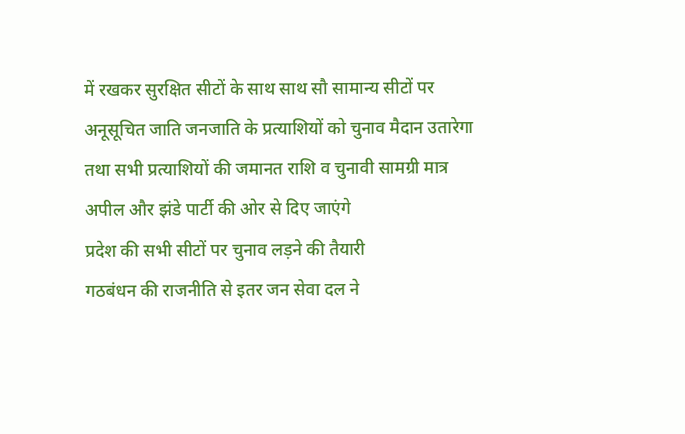में रखकर सुरक्षित सीटों के साथ साथ सौ सामान्य सीटों पर अनूसूचित जाति जनजाति के प्रत्याशियों को चुनाव मैदान उतारेगा तथा सभी प्रत्याशियों की जमानत राशि व चुनावी सामग्री मात्र अपील और झंडे पार्टी की ओर से दिए जाएंगे
प्रदेश की सभी सीटों पर चुनाव लड़ने की तैयारी
गठबंधन की राजनीति से इतर जन सेवा दल ने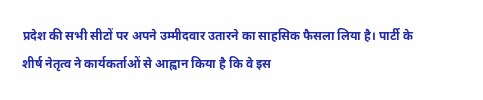प्रदेश की सभी सीटों पर अपने उम्मीदवार उतारने का साहसिक फैसला लिया है। पार्टी के शीर्ष नेतृत्व ने कार्यकर्ताओं से आह्वान किया है कि वे इस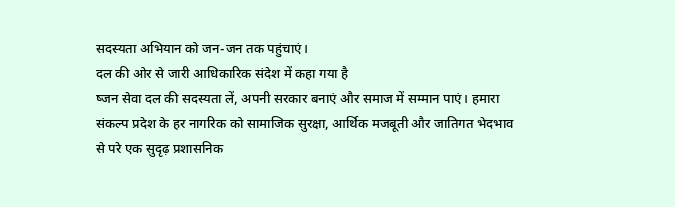सदस्यता अभियान को जन-जन तक पहुंचाएं।
दल की ओर से जारी आधिकारिक संदेश में कहा गया है
ष्जन सेवा दल की सदस्यता लें, अपनी सरकार बनाएं और समाज में सम्मान पाएं। हमारा संकल्प प्रदेश के हर नागरिक को सामाजिक सुरक्षा, आर्थिक मजबूती और जातिगत भेदभाव से परे एक सुदृढ़ प्रशासनिक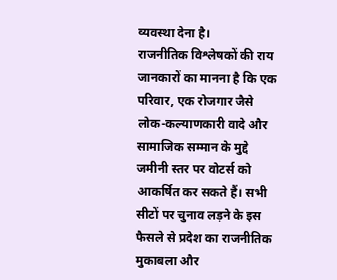व्यवस्था देना है।
राजनीतिक विश्लेषकों की राय
जानकारों का मानना है कि एक परिवार, एक रोजगार जैसे लोक-कल्याणकारी वादे और सामाजिक सम्मान के मुद्दे जमीनी स्तर पर वोटर्स को आकर्षित कर सकते हैं। सभी सीटों पर चुनाव लड़ने के इस फैसले से प्रदेश का राजनीतिक मुकाबला और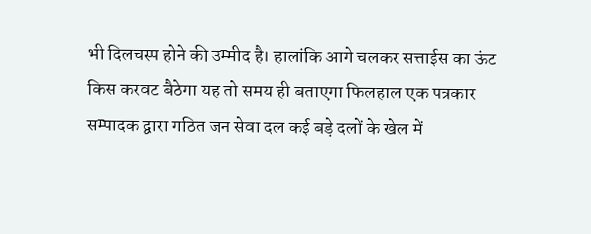भी दिलचस्प होने की उम्मीद है। हालांकि आगे चलकर सत्ताईस का ऊंट किस करवट बैठेगा यह तो समय ही बताएगा फिलहाल एक पत्रकार सम्पादक द्वारा गठित जन सेवा दल कई बड़े दलों के खेल में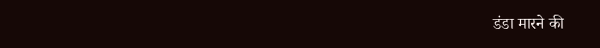डंडा मारने की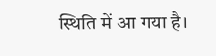स्थिति में आ गया है।